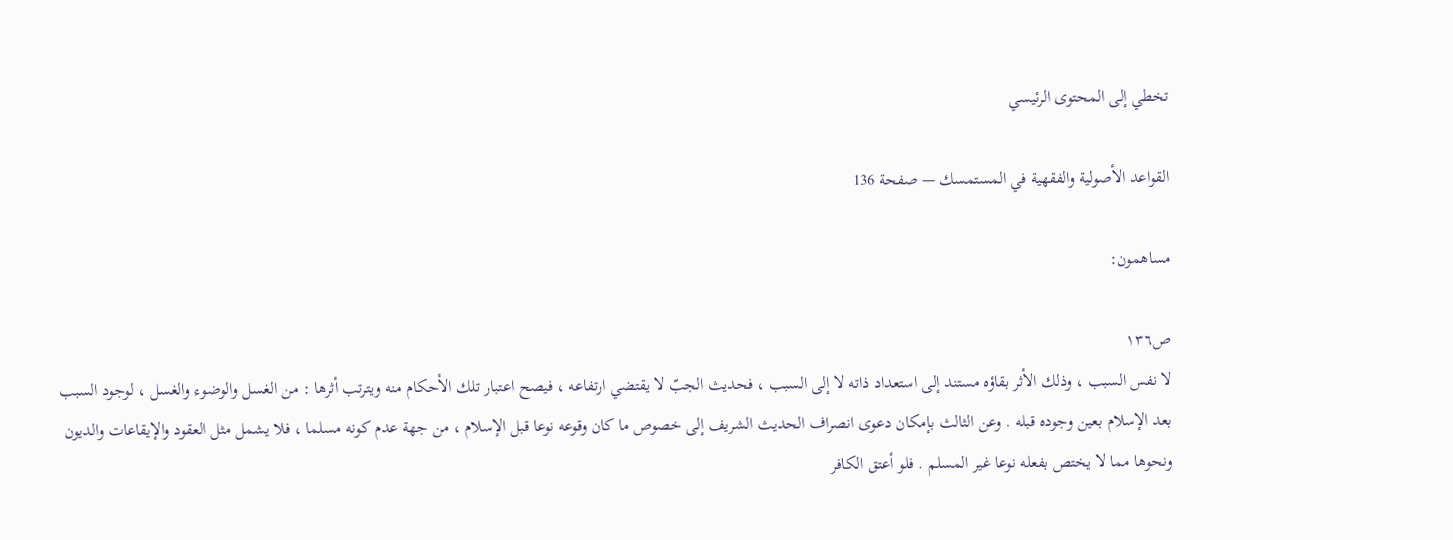تخطي إلى المحتوى الرئيسي

القواعد الأصولية والفقهية في المستمسك — صفحة 136

مساهمون:

ص١٣٦
لا نفس السبب ، وذلك الأثر بقاؤه مستند إلى استعداد ذاته لا إلى السبب ، فحديث الجبّ لا يقتضي ارتفاعه ، فيصح اعتبار تلك الأحكام منه ويترتب أثرها : من الغسل والوضوء والغسل ، لوجود السبب بعد الإسلام بعين وجوده قبله . وعن الثالث بإمكان دعوى انصراف الحديث الشريف إلى خصوص ما كان وقوعه نوعا قبل الإسلام ، من جهة عدم كونه مسلما ، فلا يشمل مثل العقود والإيقاعات والديون ونحوها مما لا يختص بفعله نوعا غير المسلم . فلو أعتق الكافر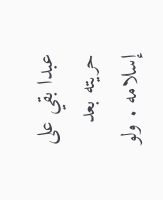عبدا بقي على حريته بعد إسلامه . ولو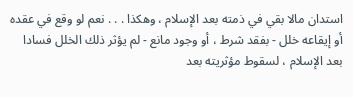استدان مالا بقي في ذمته بعد الإسلام ، وهكذا . . . نعم لو وقع في عقده أو إيقاعه خلل - بفقد شرط ، أو وجود مانع - لم يؤثر ذلك الخلل فسادا بعد الإسلام ، لسقوط مؤثريته بعد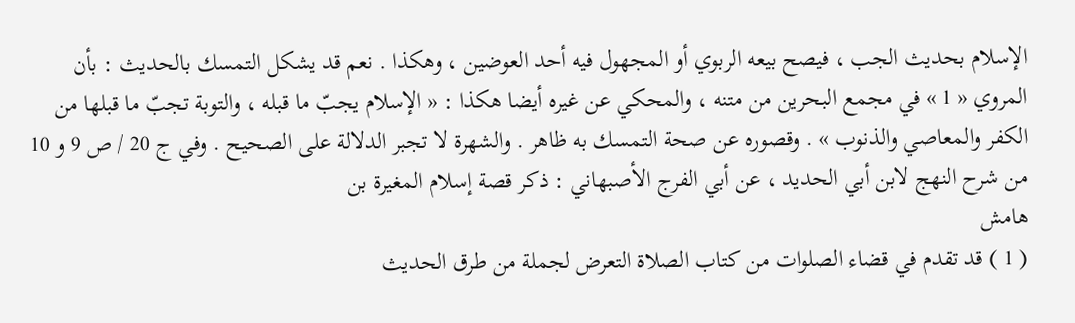الإسلام بحديث الجب ، فيصح بيعه الربوي أو المجهول فيه أحد العوضين ، وهكذا . نعم قد يشكل التمسك بالحديث : بأن المروي « 1 » في مجمع البحرين من متنه ، والمحكي عن غيره أيضا هكذا : « الإسلام يجبّ ما قبله ، والتوبة تجبّ ما قبلها من الكفر والمعاصي والذنوب » . وقصوره عن صحة التمسك به ظاهر . والشهرة لا تجبر الدلالة على الصحيح . وفي ج 20 / ص 9 و 10 من شرح النهج لابن أبي الحديد ، عن أبي الفرج الأصبهاني : ذكر قصة إسلام المغيرة بن
هامش
( 1 ) قد تقدم في قضاء الصلوات من كتاب الصلاة التعرض لجملة من طرق الحديث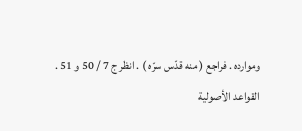وموارده . فراجع ( منه قدّس سرّه ) . انظر ج 7 / 50 و 51 .
القواعد الأصولية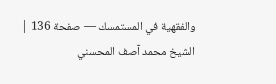والفقهية في المستمسك — صفحة 136 | الشيخ محمد آصف المحسني